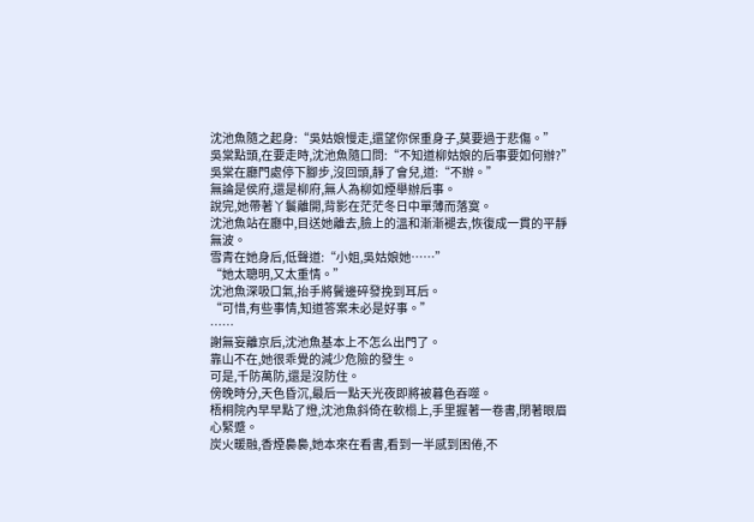沈池魚隨之起身:“吳姑娘慢走,還望你保重身子,莫要過于悲傷。”
吳棠點頭,在要走時,沈池魚隨口問:“不知道柳姑娘的后事要如何辦?”
吳棠在廳門處停下腳步,沒回頭,靜了會兒,道:“不辦。”
無論是侯府,還是柳府,無人為柳如煙舉辦后事。
說完,她帶著丫鬟離開,背影在茫茫冬日中單薄而落寞。
沈池魚站在廳中,目送她離去,臉上的溫和漸漸褪去,恢復成一貫的平靜無波。
雪青在她身后,低聲道:“小姐,吳姑娘她……”
“她太聰明,又太重情。”
沈池魚深吸口氣,抬手將鬢邊碎發挽到耳后。
“可惜,有些事情,知道答案未必是好事。”
……
謝無妄離京后,沈池魚基本上不怎么出門了。
靠山不在,她很乖覺的減少危險的發生。
可是,千防萬防,還是沒防住。
傍晚時分,天色昏沉,最后一點天光夜即將被暮色吞噬。
梧桐院內早早點了燈,沈池魚斜倚在軟榻上,手里握著一卷書,閉著眼眉心緊蹙。
炭火暖融,香煙裊裊,她本來在看書,看到一半感到困倦,不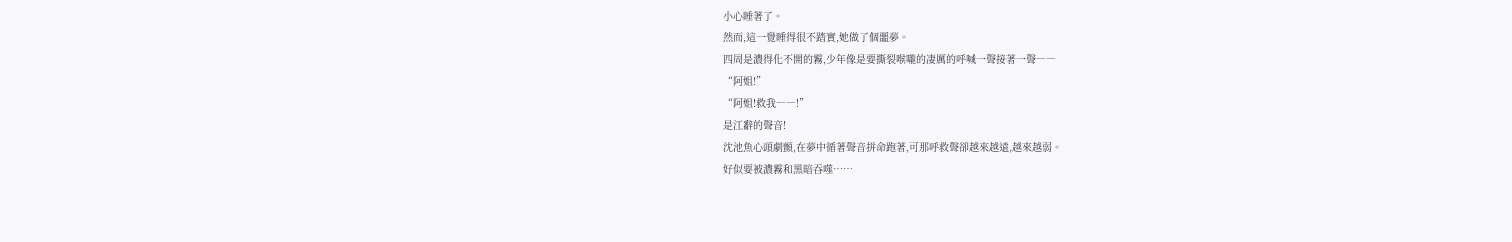小心睡著了。
然而,這一覺睡得很不踏實,她做了個噩夢。
四周是濃得化不開的霧,少年像是要撕裂喉嚨的凄厲的呼喊一聲接著一聲――
“阿姐!”
“阿姐!救我――!”
是江辭的聲音!
沈池魚心頭劇顫,在夢中循著聲音拼命跑著,可那呼救聲卻越來越遠,越來越弱。
好似要被濃霧和黑暗吞噬……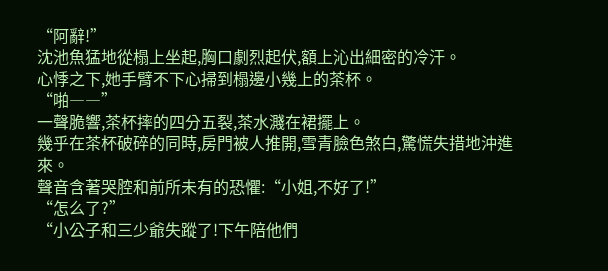“阿辭!”
沈池魚猛地從榻上坐起,胸口劇烈起伏,額上沁出細密的冷汗。
心悸之下,她手臂不下心掃到榻邊小幾上的茶杯。
“啪――”
一聲脆響,茶杯摔的四分五裂,茶水濺在裙擺上。
幾乎在茶杯破碎的同時,房門被人推開,雪青臉色煞白,驚慌失措地沖進來。
聲音含著哭腔和前所未有的恐懼:“小姐,不好了!”
“怎么了?”
“小公子和三少爺失蹤了!下午陪他們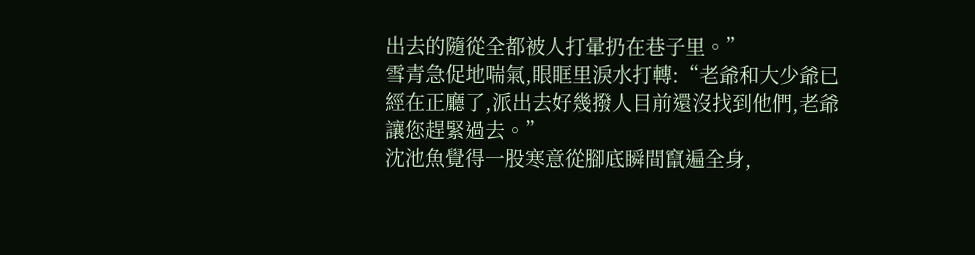出去的隨從全都被人打暈扔在巷子里。”
雪青急促地喘氣,眼眶里淚水打轉:“老爺和大少爺已經在正廳了,派出去好幾撥人目前還沒找到他們,老爺讓您趕緊過去。”
沈池魚覺得一股寒意從腳底瞬間竄遍全身,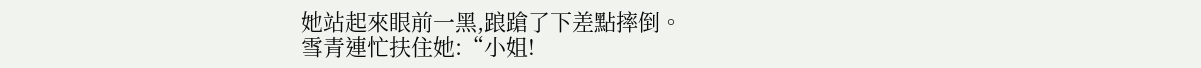她站起來眼前一黑,踉蹌了下差點摔倒。
雪青連忙扶住她:“小姐!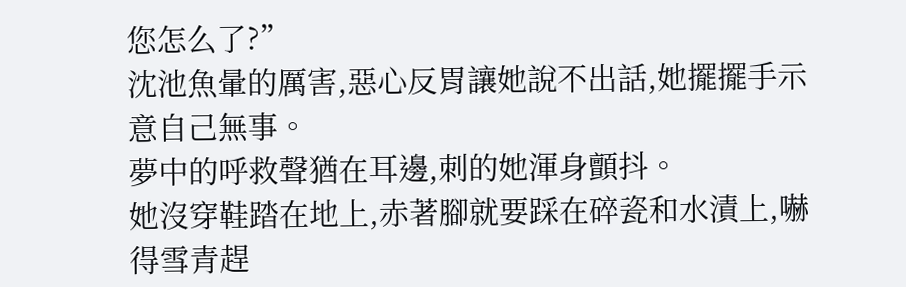您怎么了?”
沈池魚暈的厲害,惡心反胃讓她說不出話,她擺擺手示意自己無事。
夢中的呼救聲猶在耳邊,刺的她渾身顫抖。
她沒穿鞋踏在地上,赤著腳就要踩在碎瓷和水漬上,嚇得雪青趕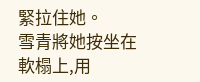緊拉住她。
雪青將她按坐在軟榻上,用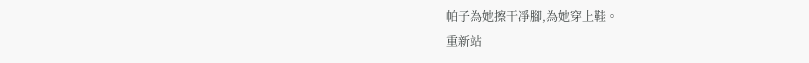帕子為她擦干凈腳,為她穿上鞋。
重新站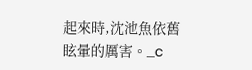起來時,沈池魚依舊眩暈的厲害。_c